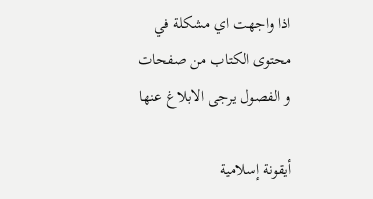اذا واجهت اي مشكلة في محتوى الكتاب من صفحات و الفصول يرجى الابلاغ عنها

أيقونة إسلامية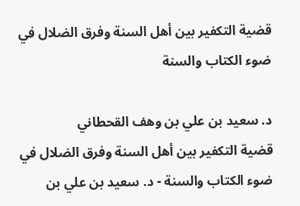قضية التكفير بين أهل السنة وفرق الضلال في ضوء الكتاب والسنة

د. سعيد بن علي بن وهف القحطاني
قضية التكفير بين أهل السنة وفرق الضلال في ضوء الكتاب والسنة - د. سعيد بن علي بن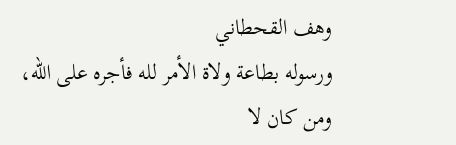وهف القحطاني
ورسوله بطاعة ولاة الأمر لله فأجره على الله، ومن كان لا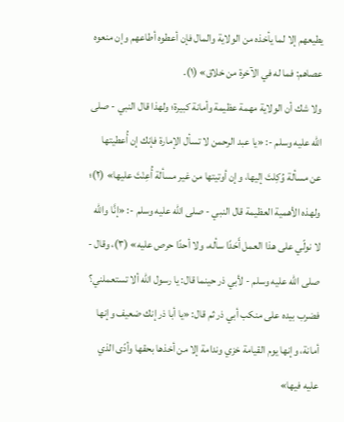يطيعهم إلا لما يأخذه من الولاية والمال فإن أعطوه أطاعهم وإن منعوه عصاهم: فما له في الآخرة من خلاق» (١).
ولا شك أن الولاية مهمة عظيمة وأمانة كبيرة؛ ولهذا قال النبي - صلى الله عليه وسلم -: «يا عبد الرحمن لا تسأل الإمارة فإنك إن أُعطيتها عن مسألة وُكِلتَ إليها، وإن أوتيتها من غير مسألة أُعِنْتَ عليها» (٢)؛ ولهذه الأهمية العظيمة قال النبي - صلى الله عليه وسلم -: «إنَّا والله لا نولّي على هذا العمل أَحَدًا سأله، ولا أحدًا حرص عليه» (٣)، وقال - صلى الله عليه وسلم - لأبي ذر حينما قال: يا رسول الله ألا تستعملني؟ فضرب بيده على منكب أبي ذر ثم قال: «يا أبا ذر إنك ضعيف وإنها أمانة، وإنها يوم القيامة خزي وندامة إلا من أخذها بحقها وأدّى الذي عليه فيها»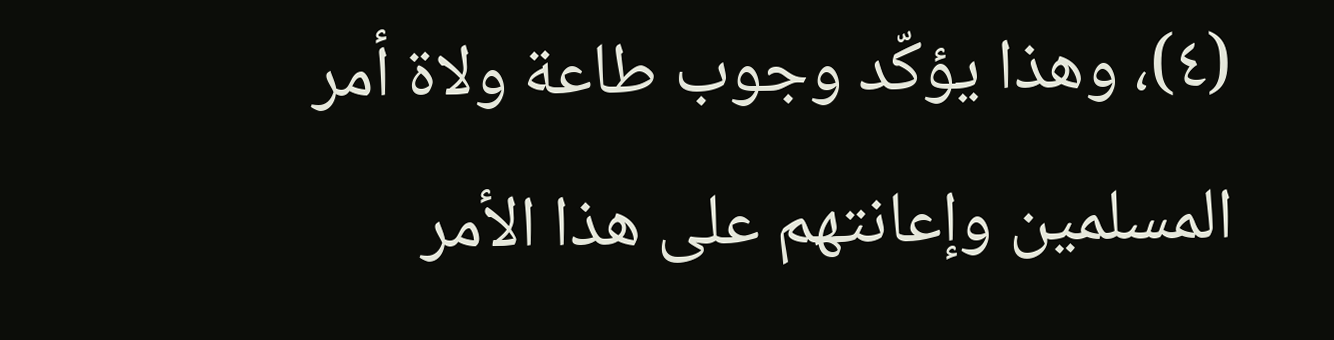(٤)، وهذا يؤكّد وجوب طاعة ولاة أمر المسلمين وإعانتهم على هذا الأمر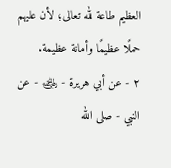العظيم طاعة لله تعالى؛ لأن عليهم حملًا عظيمًا وأمانة عظيمة.
٢ - عن أبي هريرة - ﵁ - عن النبي - صلى الله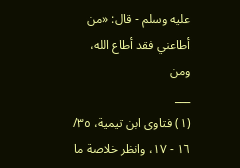عليه وسلم - قال: «من أطاعني فقد أطاع الله، ومن
___
(١) فتاوى ابن تيمية، ٣٥/ ١٦ - ١٧، وانظر خلاصة ما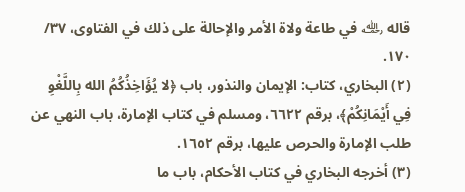قاله ﵀ في طاعة ولاة الأمر والإحالة على ذلك في الفتاوى، ٣٧/ ١٧٠.
(٢) البخاري، كتاب: الإيمان والنذور، باب ﴿لا يُؤَاخِذُكُمُ الله بِاللَّغْوِ فِي أَيْمَانِكُمْ﴾، برقم ٦٦٢٢، ومسلم في كتاب الإمارة، باب النهي عن طلب الإمارة والحرص عليها، برقم ١٦٥٢.
(٣) أخرجه البخاري في كتاب الأحكام، باب ما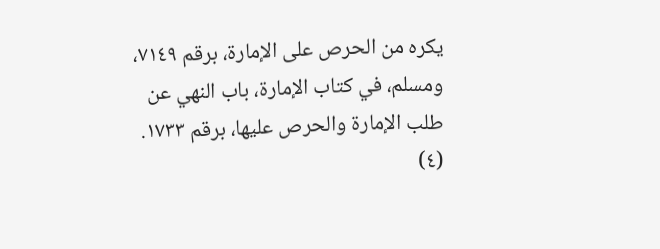يكره من الحرص على الإمارة، برقم ٧١٤٩، ومسلم، في كتاب الإمارة، باب النهي عن طلب الإمارة والحرص عليها، برقم ١٧٣٣.
(٤)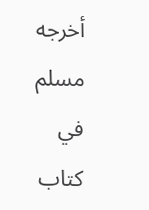أخرجه مسلم في كتاب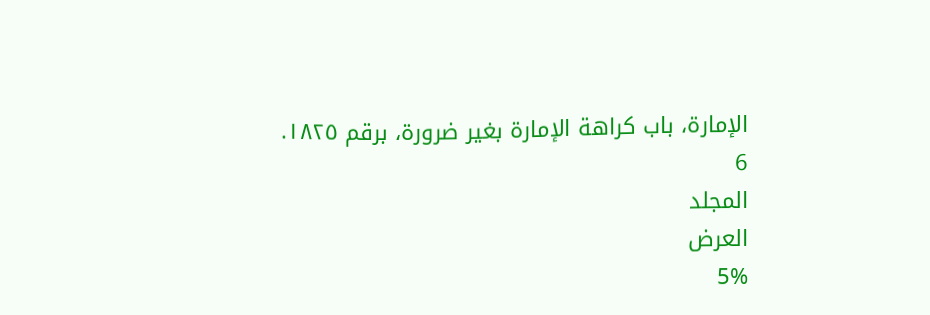الإمارة، باب كراهة الإمارة بغير ضرورة، برقم ١٨٢٥.
6
المجلد
العرض
5%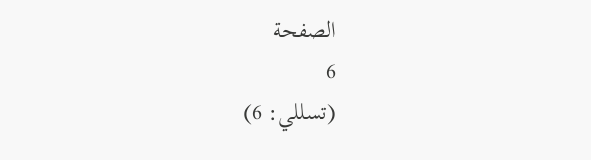الصفحة
6
(تسللي: 6)